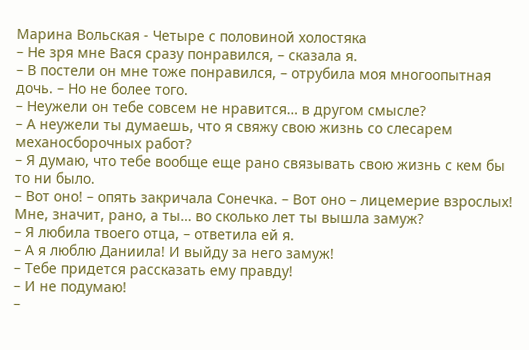Марина Вольская - Четыре с половиной холостяка
– Не зря мне Вася сразу понравился, – сказала я.
– В постели он мне тоже понравился, – отрубила моя многоопытная дочь. – Но не более того.
– Неужели он тебе совсем не нравится… в другом смысле?
– А неужели ты думаешь, что я свяжу свою жизнь со слесарем механосборочных работ?
– Я думаю, что тебе вообще еще рано связывать свою жизнь с кем бы то ни было.
– Вот оно! – опять закричала Сонечка. – Вот оно – лицемерие взрослых! Мне, значит, рано, а ты… во сколько лет ты вышла замуж?
– Я любила твоего отца, – ответила ей я.
– А я люблю Даниила! И выйду за него замуж!
– Тебе придется рассказать ему правду!
– И не подумаю!
–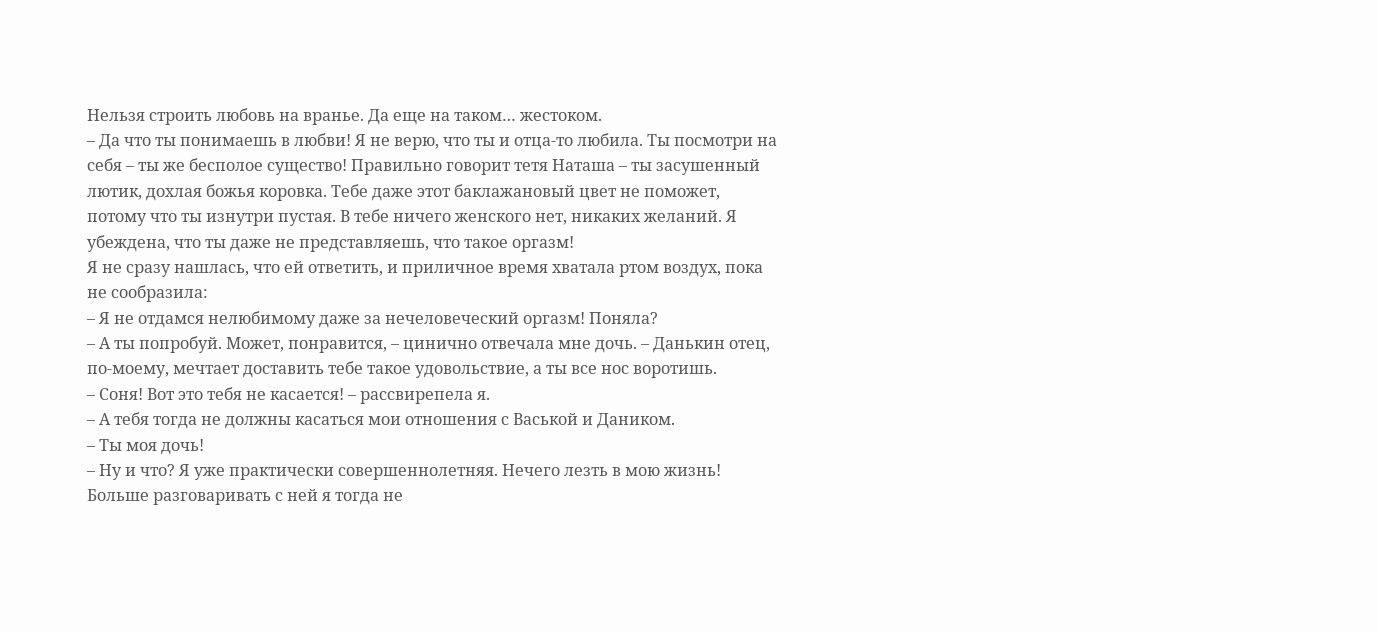Нельзя строить любовь на вранье. Да еще на таком… жестоком.
– Да что ты понимаешь в любви! Я не верю, что ты и отца-то любила. Ты посмотри на себя – ты же бесполое существо! Правильно говорит тетя Наташа – ты засушенный лютик, дохлая божья коровка. Тебе даже этот баклажановый цвет не поможет, потому что ты изнутри пустая. В тебе ничего женского нет, никаких желаний. Я убеждена, что ты даже не представляешь, что такое оргазм!
Я не сразу нашлась, что ей ответить, и приличное время хватала ртом воздух, пока не сообразила:
– Я не отдамся нелюбимому даже за нечеловеческий оргазм! Поняла?
– А ты попробуй. Может, понравится, – цинично отвечала мне дочь. – Данькин отец, по-моему, мечтает доставить тебе такое удовольствие, а ты все нос воротишь.
– Соня! Вот это тебя не касается! – рассвирепела я.
– А тебя тогда не должны касаться мои отношения с Васькой и Даником.
– Ты моя дочь!
– Ну и что? Я уже практически совершеннолетняя. Нечего лезть в мою жизнь!
Больше разговаривать с ней я тогда не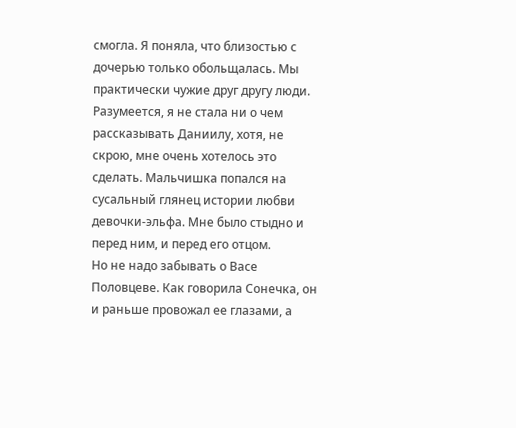смогла. Я поняла, что близостью с дочерью только обольщалась. Мы практически чужие друг другу люди. Разумеется, я не стала ни о чем рассказывать Даниилу, хотя, не скрою, мне очень хотелось это сделать. Мальчишка попался на сусальный глянец истории любви девочки-эльфа. Мне было стыдно и перед ним, и перед его отцом.
Но не надо забывать о Васе Половцеве. Как говорила Сонечка, он и раньше провожал ее глазами, а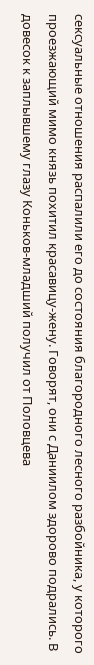сексуальные отношения распалили его до состояния благородного лесного разбойника, у которого проезжающий мимо князь похитил красавицу-жену. Говорят, они с Даниилом здорово подрались. В довесок к заплывшему глазу Коньков-младший получил от Половцева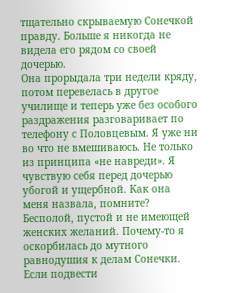тщательно скрываемую Сонечкой правду. Больше я никогда не видела его рядом со своей дочерью.
Она прорыдала три недели кряду, потом перевелась в другое училище и теперь уже без особого раздражения разговаривает по телефону с Половцевым. Я уже ни во что не вмешиваюсь. Не только из принципа «не навреди». Я чувствую себя перед дочерью убогой и ущербной. Как она меня назвала, помните? Бесполой, пустой и не имеющей женских желаний. Почему-то я оскорбилась до мутного равнодушия к делам Сонечки.
Если подвести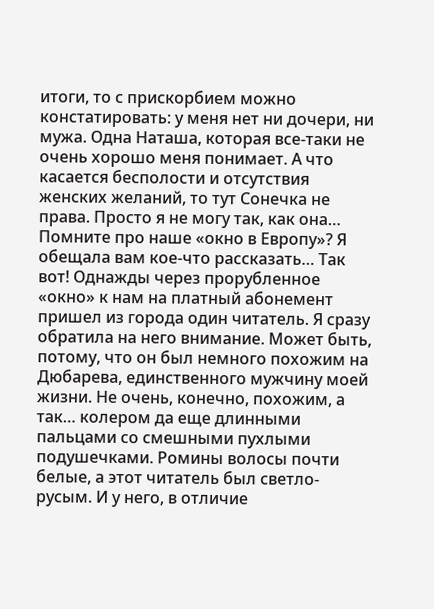итоги, то с прискорбием можно констатировать: у меня нет ни дочери, ни мужа. Одна Наташа, которая все-таки не очень хорошо меня понимает. А что касается бесполости и отсутствия женских желаний, то тут Сонечка не права. Просто я не могу так, как она…
Помните про наше «окно в Европу»? Я обещала вам кое-что рассказать… Так вот! Однажды через прорубленное «окно» к нам на платный абонемент пришел из города один читатель. Я сразу обратила на него внимание. Может быть, потому, что он был немного похожим на Дюбарева, единственного мужчину моей жизни. Не очень, конечно, похожим, а так… колером да еще длинными пальцами со смешными пухлыми подушечками. Ромины волосы почти белые, а этот читатель был светло-русым. И у него, в отличие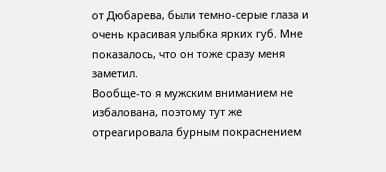от Дюбарева, были темно-серые глаза и очень красивая улыбка ярких губ. Мне показалось, что он тоже сразу меня заметил.
Вообще-то я мужским вниманием не избалована, поэтому тут же отреагировала бурным покраснением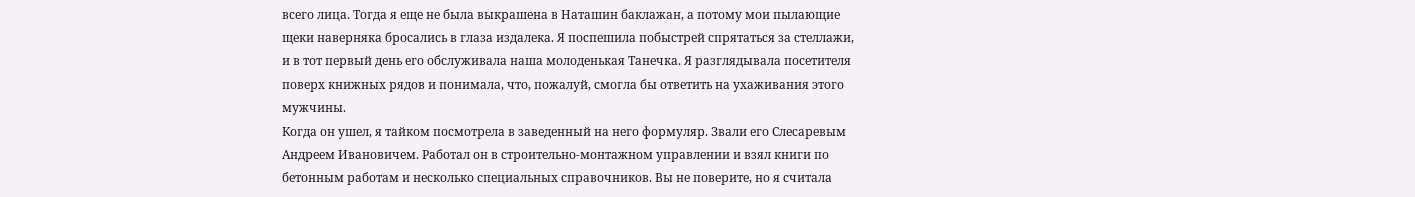всего лица. Тогда я еще не была выкрашена в Наташин баклажан, а потому мои пылающие щеки наверняка бросались в глаза издалека. Я поспешила побыстрей спрятаться за стеллажи, и в тот первый день его обслуживала наша молоденькая Танечка. Я разглядывала посетителя поверх книжных рядов и понимала, что, пожалуй, смогла бы ответить на ухаживания этого мужчины.
Когда он ушел, я тайком посмотрела в заведенный на него формуляр. Звали его Слесаревым Андреем Ивановичем. Работал он в строительно-монтажном управлении и взял книги по бетонным работам и несколько специальных справочников. Вы не поверите, но я считала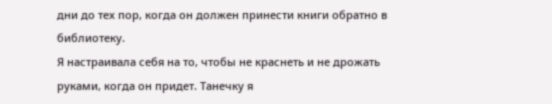дни до тех пор, когда он должен принести книги обратно в библиотеку.
Я настраивала себя на то, чтобы не краснеть и не дрожать руками, когда он придет. Танечку я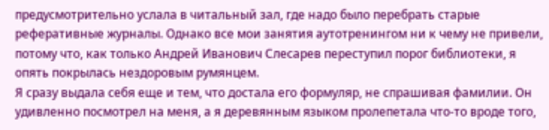предусмотрительно услала в читальный зал, где надо было перебрать старые реферативные журналы. Однако все мои занятия аутотренингом ни к чему не привели, потому что, как только Андрей Иванович Слесарев переступил порог библиотеки, я опять покрылась нездоровым румянцем.
Я сразу выдала себя еще и тем, что достала его формуляр, не спрашивая фамилии. Он удивленно посмотрел на меня, а я деревянным языком пролепетала что-то вроде того,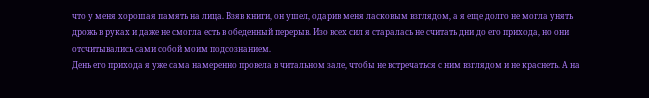что у меня хорошая память на лица. Взяв книги, он ушел, одарив меня ласковым взглядом, а я еще долго не могла унять дрожь в руках и даже не смогла есть в обеденный перерыв. Изо всех сил я старалась не считать дни до его прихода, но они отсчитывались сами собой моим подсознанием.
День его прихода я уже сама намеренно провела в читальном зале, чтобы не встречаться с ним взглядом и не краснеть. А на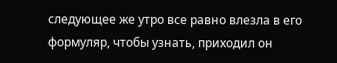следующее же утро все равно влезла в его формуляр, чтобы узнать, приходил он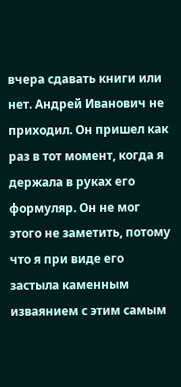вчера сдавать книги или нет. Андрей Иванович не приходил. Он пришел как раз в тот момент, когда я держала в руках его формуляр. Он не мог этого не заметить, потому что я при виде его застыла каменным изваянием с этим самым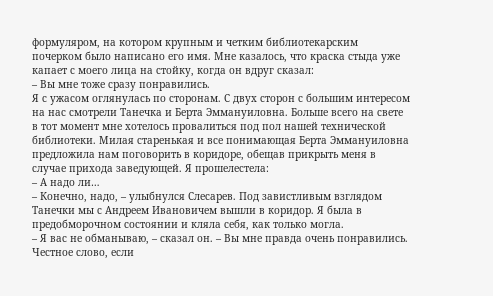формуляром, на котором крупным и четким библиотекарским почерком было написано его имя. Мне казалось, что краска стыда уже капает с моего лица на стойку, когда он вдруг сказал:
– Вы мне тоже сразу понравились.
Я с ужасом оглянулась по сторонам. С двух сторон с большим интересом на нас смотрели Танечка и Берта Эммануиловна. Больше всего на свете в тот момент мне хотелось провалиться под пол нашей технической библиотеки. Милая старенькая и все понимающая Берта Эммануиловна предложила нам поговорить в коридоре, обещав прикрыть меня в случае прихода заведующей. Я прошелестела:
– А надо ли…
– Конечно, надо, – улыбнулся Слесарев. Под завистливым взглядом Танечки мы с Андреем Ивановичем вышли в коридор. Я была в предобморочном состоянии и кляла себя, как только могла.
– Я вас не обманываю, – сказал он. – Вы мне правда очень понравились. Честное слово, если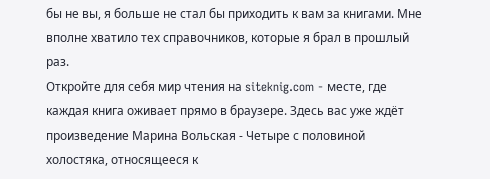бы не вы, я больше не стал бы приходить к вам за книгами. Мне вполне хватило тех справочников, которые я брал в прошлый раз.
Откройте для себя мир чтения на siteknig.com - месте, где каждая книга оживает прямо в браузере. Здесь вас уже ждёт произведение Марина Вольская - Четыре с половиной холостяка, относящееся к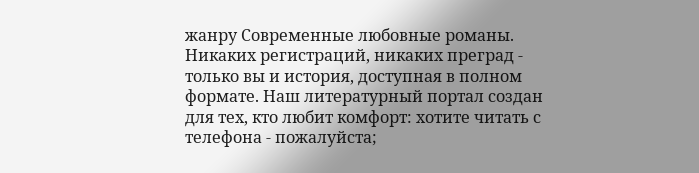жанру Современные любовные романы. Никаких регистраций, никаких преград - только вы и история, доступная в полном формате. Наш литературный портал создан для тех, кто любит комфорт: хотите читать с телефона - пожалуйста;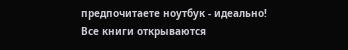предпочитаете ноутбук - идеально! Все книги открываются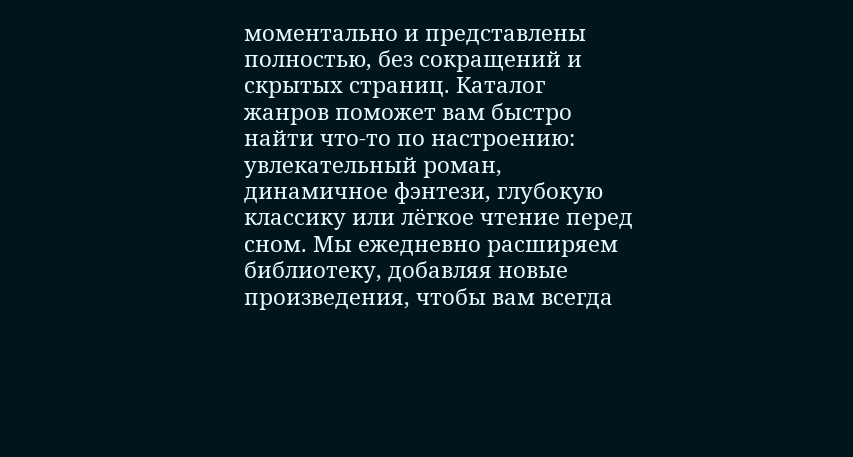моментально и представлены полностью, без сокращений и скрытых страниц. Каталог жанров поможет вам быстро найти что-то по настроению: увлекательный роман, динамичное фэнтези, глубокую классику или лёгкое чтение перед сном. Мы ежедневно расширяем библиотеку, добавляя новые произведения, чтобы вам всегда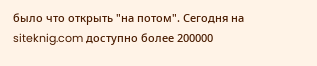было что открыть "на потом". Сегодня на siteknig.com доступно более 200000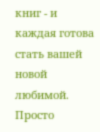книг - и каждая готова стать вашей новой любимой. Просто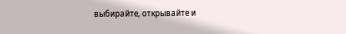выбирайте, открывайте и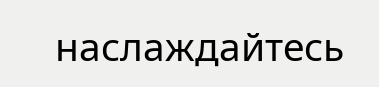наслаждайтесь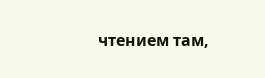чтением там,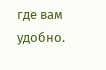где вам удобно.